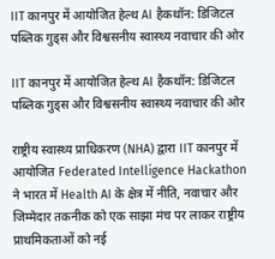IIT कानपुर में आयोजित हेल्थ AI हैकथॉन: डिजिटल पब्लिक गुड्स और विश्वसनीय स्वास्थ्य नवाचार की ओर

IIT कानपुर में आयोजित हेल्थ AI हैकथॉन: डिजिटल पब्लिक गुड्स और विश्वसनीय स्वास्थ्य नवाचार की ओर

राष्ट्रीय स्वास्थ्य प्राधिकरण (NHA) द्वारा IIT कानपुर में आयोजित Federated Intelligence Hackathon ने भारत में Health AI के क्षेत्र में नीति, नवाचार और जिम्मेदार तकनीक को एक साझा मंच पर लाकर राष्ट्रीय प्राथमिकताओं को नई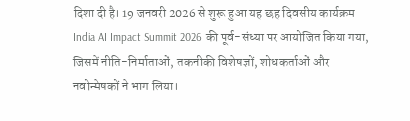दिशा दी है। 19 जनवरी 2026 से शुरू हुआ यह छह दिवसीय कार्यक्रम India AI Impact Summit 2026 की पूर्व-संध्या पर आयोजित किया गया, जिसमें नीति-निर्माताओं, तकनीकी विशेषज्ञों, शोधकर्ताओं और नवोन्मेषकों ने भाग लिया।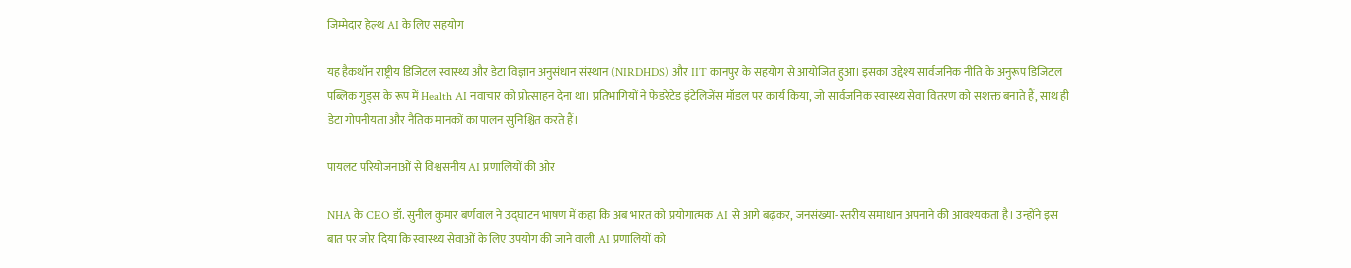जिम्मेदार हेल्थ AI के लिए सहयोग

यह हैकथॉन राष्ट्रीय डिजिटल स्वास्थ्य और डेटा विज्ञान अनुसंधान संस्थान (NIRDHDS) और IIT कानपुर के सहयोग से आयोजित हुआ। इसका उद्देश्य सार्वजनिक नीति के अनुरूप डिजिटल पब्लिक गुड्स के रूप में Health AI नवाचार को प्रोत्साहन देना था। प्रतिभागियों ने फेडरेटेड इंटेलिजेंस मॉडल पर कार्य किया, जो सार्वजनिक स्वास्थ्य सेवा वितरण को सशक्त बनाते हैं, साथ ही डेटा गोपनीयता और नैतिक मानकों का पालन सुनिश्चित करते हैं।

पायलट परियोजनाओं से विश्वसनीय AI प्रणालियों की ओर

NHA के CEO डॉ. सुनील कुमार बर्णवाल ने उद्घाटन भाषण में कहा कि अब भारत को प्रयोगात्मक AI से आगे बढ़कर, जनसंख्या-स्तरीय समाधान अपनाने की आवश्यकता है। उन्होंने इस बात पर जोर दिया कि स्वास्थ्य सेवाओं के लिए उपयोग की जाने वाली AI प्रणालियों को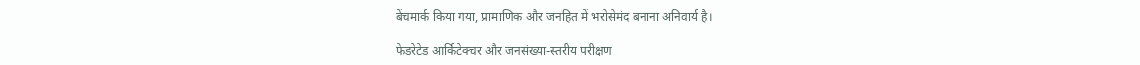बेंचमार्क किया गया, प्रामाणिक और जनहित में भरोसेमंद बनाना अनिवार्य है।

फेडरेटेड आर्किटेक्चर और जनसंख्या-स्तरीय परीक्षण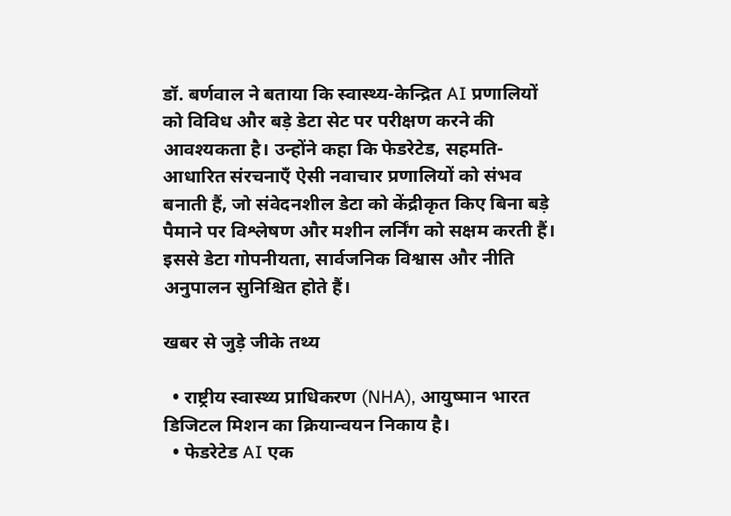डॉ. बर्णवाल ने बताया कि स्वास्थ्य-केन्द्रित AI प्रणालियों को विविध और बड़े डेटा सेट पर परीक्षण करने की आवश्यकता है। उन्होंने कहा कि फेडरेटेड, सहमति-आधारित संरचनाएँ ऐसी नवाचार प्रणालियों को संभव बनाती हैं, जो संवेदनशील डेटा को केंद्रीकृत किए बिना बड़े पैमाने पर विश्लेषण और मशीन लर्निंग को सक्षम करती हैं। इससे डेटा गोपनीयता, सार्वजनिक विश्वास और नीति अनुपालन सुनिश्चित होते हैं।

खबर से जुड़े जीके तथ्य

  • राष्ट्रीय स्वास्थ्य प्राधिकरण (NHA), आयुष्मान भारत डिजिटल मिशन का क्रियान्वयन निकाय है।
  • फेडरेटेड AI एक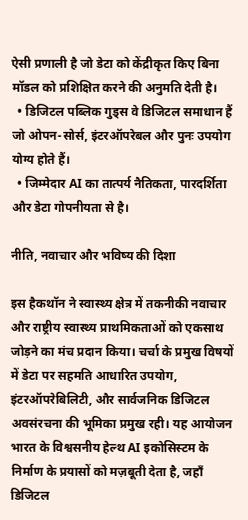ऐसी प्रणाली है जो डेटा को केंद्रीकृत किए बिना मॉडल को प्रशिक्षित करने की अनुमति देती है।
  • डिजिटल पब्लिक गुड्स वे डिजिटल समाधान हैं जो ओपन-सोर्स, इंटरऑपरेबल और पुनः उपयोग योग्य होते हैं।
  • जिम्मेदार AI का तात्पर्य नैतिकता, पारदर्शिता और डेटा गोपनीयता से है।

नीति, नवाचार और भविष्य की दिशा

इस हैकथॉन ने स्वास्थ्य क्षेत्र में तकनीकी नवाचार और राष्ट्रीय स्वास्थ्य प्राथमिकताओं को एकसाथ जोड़ने का मंच प्रदान किया। चर्चा के प्रमुख विषयों में डेटा पर सहमति आधारित उपयोग, इंटरऑपरेबिलिटी, और सार्वजनिक डिजिटल अवसंरचना की भूमिका प्रमुख रही। यह आयोजन भारत के विश्वसनीय हेल्थ AI इकोसिस्टम के निर्माण के प्रयासों को मज़बूती देता है, जहाँ डिजिटल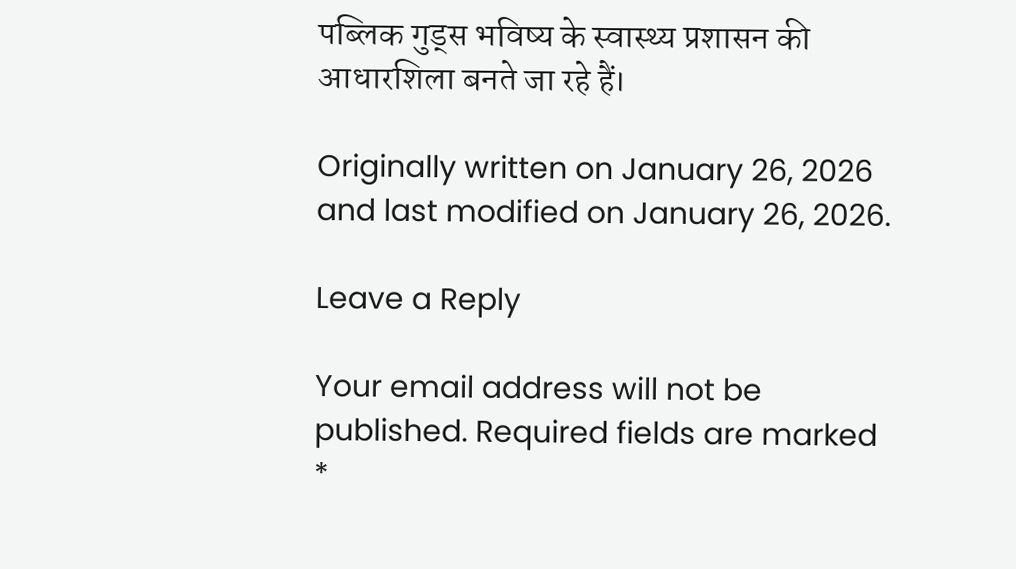पब्लिक गुड्स भविष्य के स्वास्थ्य प्रशासन की आधारशिला बनते जा रहे हैं।

Originally written on January 26, 2026 and last modified on January 26, 2026.

Leave a Reply

Your email address will not be published. Required fields are marked *